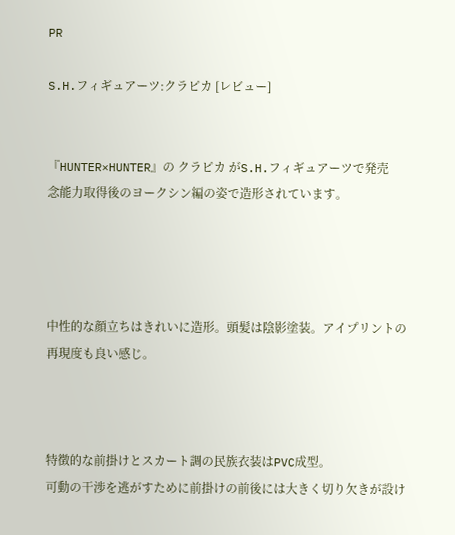PR

S.H.フィギュアーツ:クラピカ [レビュー]


『HUNTER×HUNTER』の クラピカ がS.H.フィギュアーツで発売
念能力取得後のヨークシン編の姿で造形されています。




中性的な顔立ちはきれいに造形。頭髪は陰影塗装。アイプリントの再現度も良い感じ。



特徴的な前掛けとスカート調の民族衣装はPVC成型。
可動の干渉を逃がすために前掛けの前後には大きく切り欠きが設け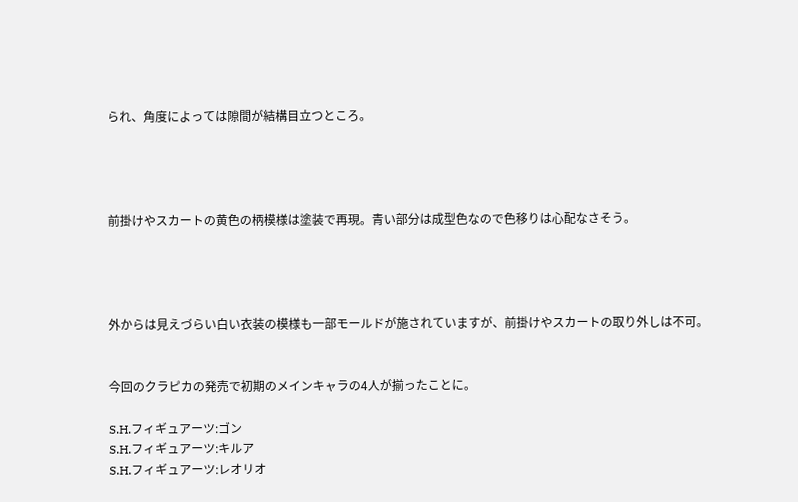られ、角度によっては隙間が結構目立つところ。




前掛けやスカートの黄色の柄模様は塗装で再現。青い部分は成型色なので色移りは心配なさそう。




外からは見えづらい白い衣装の模様も一部モールドが施されていますが、前掛けやスカートの取り外しは不可。


今回のクラピカの発売で初期のメインキャラの4人が揃ったことに。

S.H.フィギュアーツ:ゴン
S.H.フィギュアーツ:キルア
S.H.フィギュアーツ:レオリオ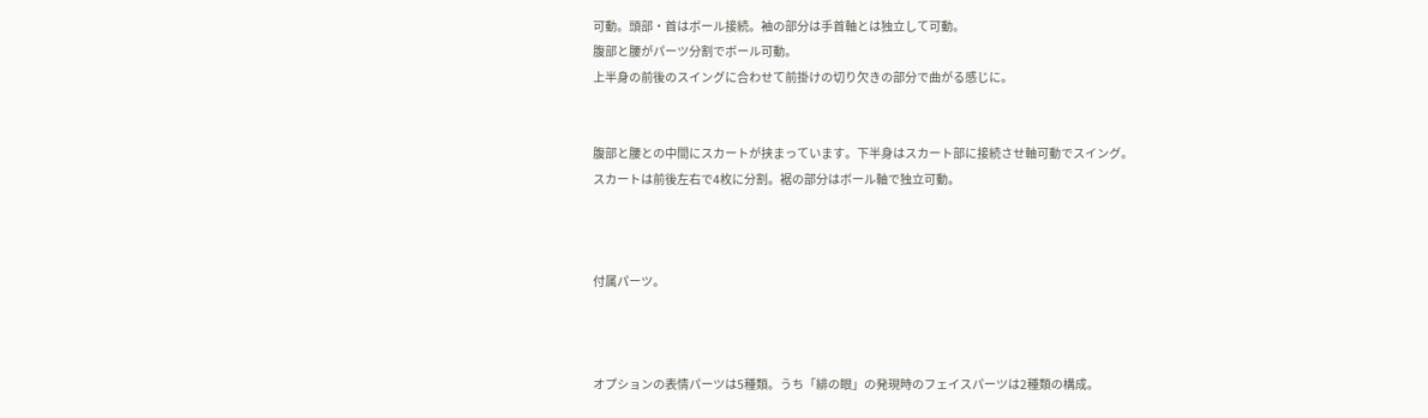可動。頭部・首はボール接続。袖の部分は手首軸とは独立して可動。
腹部と腰がパーツ分割でボール可動。
上半身の前後のスイングに合わせて前掛けの切り欠きの部分で曲がる感じに。


腹部と腰との中間にスカートが挟まっています。下半身はスカート部に接続させ軸可動でスイング。
スカートは前後左右で4枚に分割。裾の部分はボール軸で独立可動。



付属パーツ。



オプションの表情パーツは5種類。うち「緋の眼」の発現時のフェイスパーツは2種類の構成。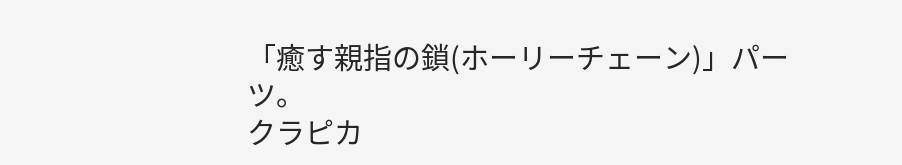「癒す親指の鎖(ホーリーチェーン)」パーツ。
クラピカ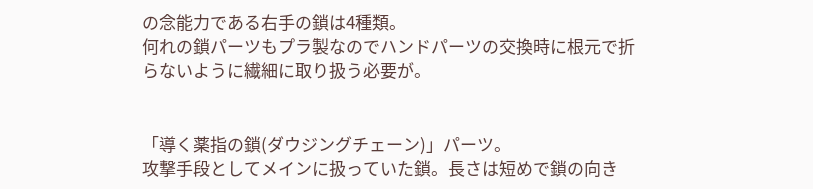の念能力である右手の鎖は4種類。
何れの鎖パーツもプラ製なのでハンドパーツの交換時に根元で折らないように繊細に取り扱う必要が。


「導く薬指の鎖(ダウジングチェーン)」パーツ。
攻撃手段としてメインに扱っていた鎖。長さは短めで鎖の向き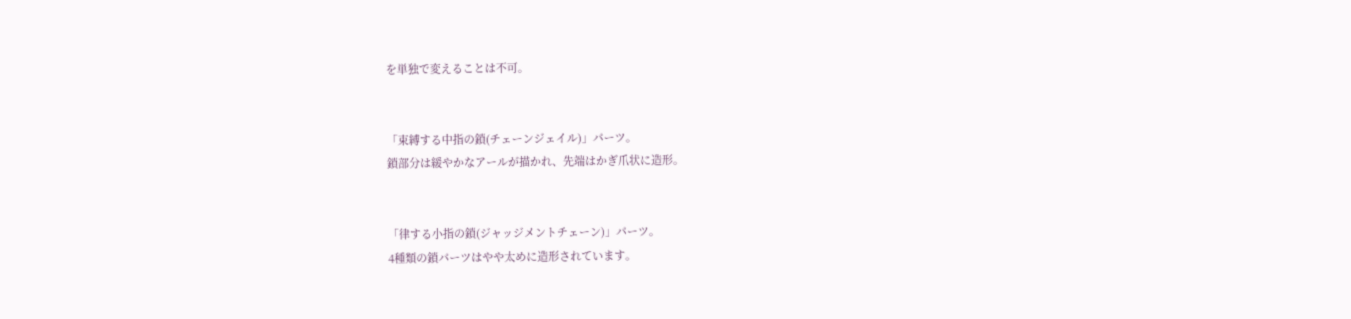を単独で変えることは不可。


「束縛する中指の鎖(チェーンジェイル)」パーツ。
鎖部分は緩やかなアールが描かれ、先端はかぎ爪状に造形。


「律する小指の鎖(ジャッジメントチェーン)」パーツ。
4種類の鎖パーツはやや太めに造形されています。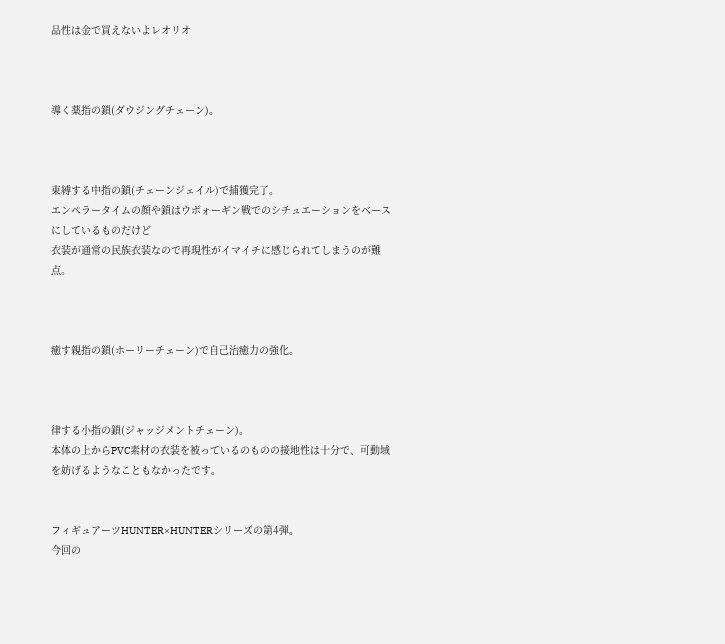品性は金で買えないよレオリオ



導く薬指の鎖(ダウジングチェーン)。



束縛する中指の鎖(チェーンジェイル)で捕獲完了。
エンペラータイムの顔や鎖はウボォーギン戦でのシチュエーションをベースにしているものだけど
衣装が通常の民族衣装なので再現性がイマイチに感じられてしまうのが難点。



癒す親指の鎖(ホーリーチェーン)で自己治癒力の強化。



律する小指の鎖(ジャッジメントチェーン)。
本体の上からPVC素材の衣装を被っているのものの接地性は十分で、可動域を妨げるようなこともなかったです。


フィギュアーツHUNTER×HUNTERシリーズの第4弾。
今回の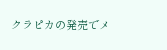クラピカの発売でメ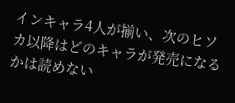インキャラ4人が揃い、次のヒソカ以降はどのキャラが発売になるかは読めない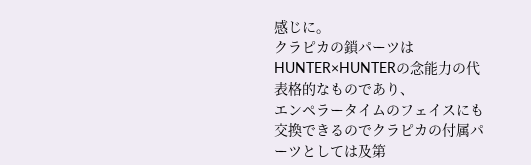感じに。
クラピカの鎖パーツはHUNTER×HUNTERの念能力の代表格的なものであり、
エンペラータイムのフェイスにも交換できるのでクラピカの付属パーツとしては及第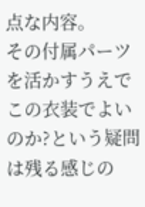点な内容。
その付属パーツを活かすうえでこの衣装でよいのか?という疑問は残る感じの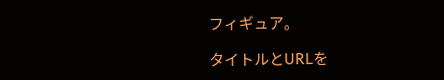フィギュア。

タイトルとURLを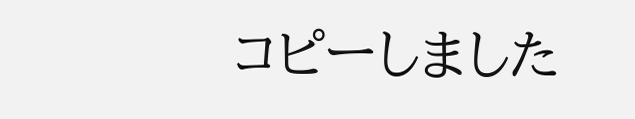コピーしました